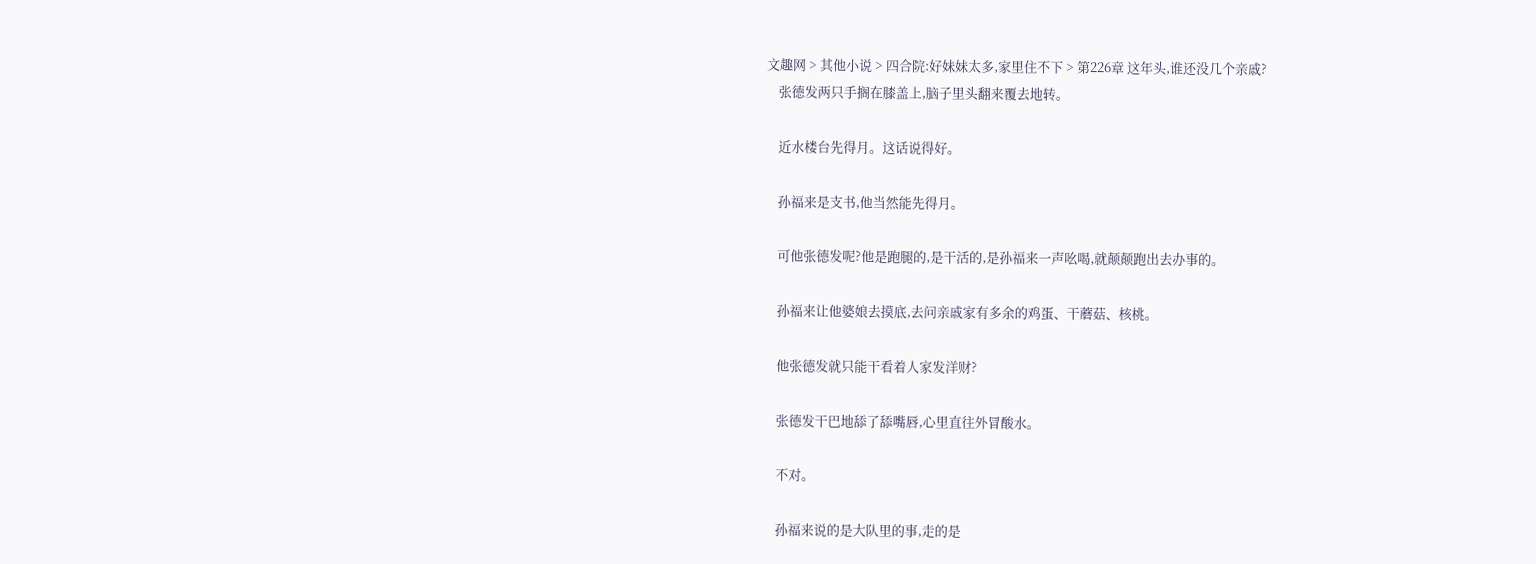文趣网 > 其他小说 > 四合院:好妹妹太多,家里住不下 > 第226章 这年头,谁还没几个亲戚?
    张德发两只手搁在膝盖上,脑子里头翻来覆去地转。

    近水楼台先得月。这话说得好。

    孙福来是支书,他当然能先得月。

    可他张德发呢?他是跑腿的,是干活的,是孙福来一声吆喝,就颠颠跑出去办事的。

    孙福来让他婆娘去摸底,去问亲戚家有多余的鸡蛋、干蘑菇、核桃。

    他张德发就只能干看着人家发洋财?

    张德发干巴地舔了舔嘴唇,心里直往外冒酸水。

    不对。

    孙福来说的是大队里的事,走的是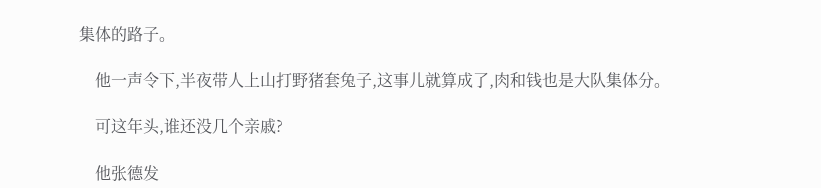集体的路子。

    他一声令下,半夜带人上山打野猪套兔子,这事儿就算成了,肉和钱也是大队集体分。

    可这年头,谁还没几个亲戚?

    他张德发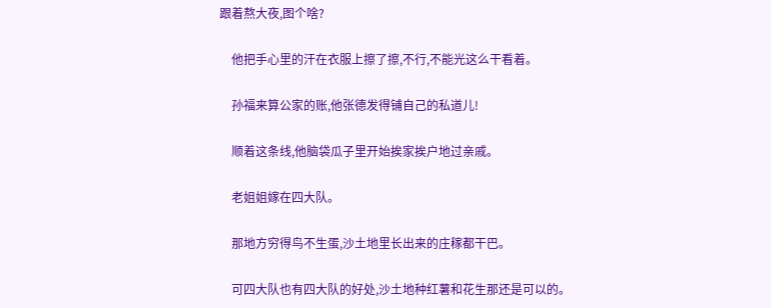跟着熬大夜,图个啥?

    他把手心里的汗在衣服上擦了擦,不行,不能光这么干看着。

    孙福来算公家的账,他张德发得铺自己的私道儿!

    顺着这条线,他脑袋瓜子里开始挨家挨户地过亲戚。

    老姐姐嫁在四大队。

    那地方穷得鸟不生蛋,沙土地里长出来的庄稼都干巴。

    可四大队也有四大队的好处,沙土地种红薯和花生那还是可以的。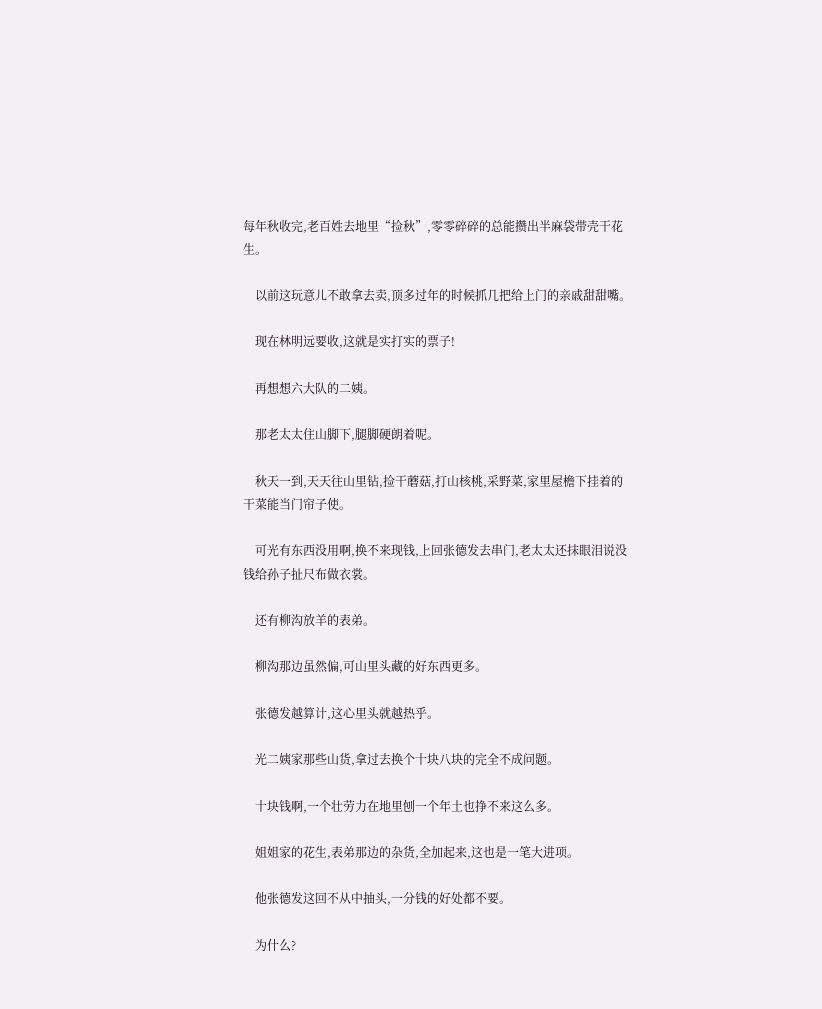每年秋收完,老百姓去地里“捡秋”,零零碎碎的总能攒出半麻袋带壳干花生。

    以前这玩意儿不敢拿去卖,顶多过年的时候抓几把给上门的亲戚甜甜嘴。

    现在林明远要收,这就是实打实的票子!

    再想想六大队的二姨。

    那老太太住山脚下,腿脚硬朗着呢。

    秋天一到,天天往山里钻,捡干蘑菇,打山核桃,采野菜,家里屋檐下挂着的干菜能当门帘子使。

    可光有东西没用啊,换不来现钱,上回张德发去串门,老太太还抹眼泪说没钱给孙子扯尺布做衣裳。

    还有柳沟放羊的表弟。

    柳沟那边虽然偏,可山里头藏的好东西更多。

    张德发越算计,这心里头就越热乎。

    光二姨家那些山货,拿过去换个十块八块的完全不成问题。

    十块钱啊,一个壮劳力在地里刨一个年土也挣不来这么多。

    姐姐家的花生,表弟那边的杂货,全加起来,这也是一笔大进项。

    他张德发这回不从中抽头,一分钱的好处都不要。

    为什么?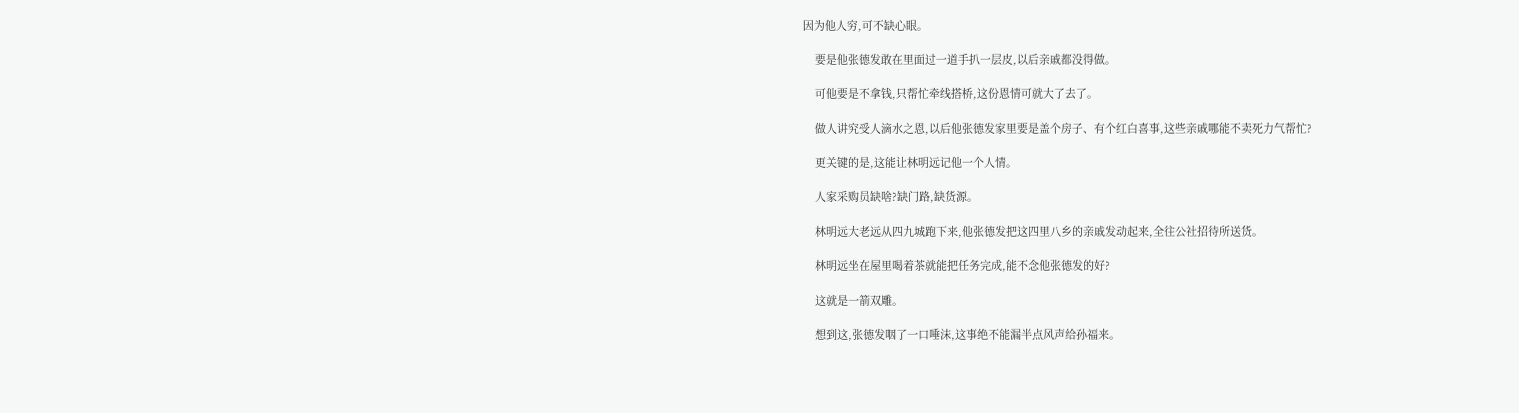因为他人穷,可不缺心眼。

    要是他张德发敢在里面过一道手扒一层皮,以后亲戚都没得做。

    可他要是不拿钱,只帮忙牵线搭桥,这份恩情可就大了去了。

    做人讲究受人滴水之恩,以后他张德发家里要是盖个房子、有个红白喜事,这些亲戚哪能不卖死力气帮忙?

    更关键的是,这能让林明远记他一个人情。

    人家采购员缺啥?缺门路,缺货源。

    林明远大老远从四九城跑下来,他张德发把这四里八乡的亲戚发动起来,全往公社招待所送货。

    林明远坐在屋里喝着茶就能把任务完成,能不念他张德发的好?

    这就是一箭双雕。

    想到这,张德发咽了一口唾沫,这事绝不能漏半点风声给孙福来。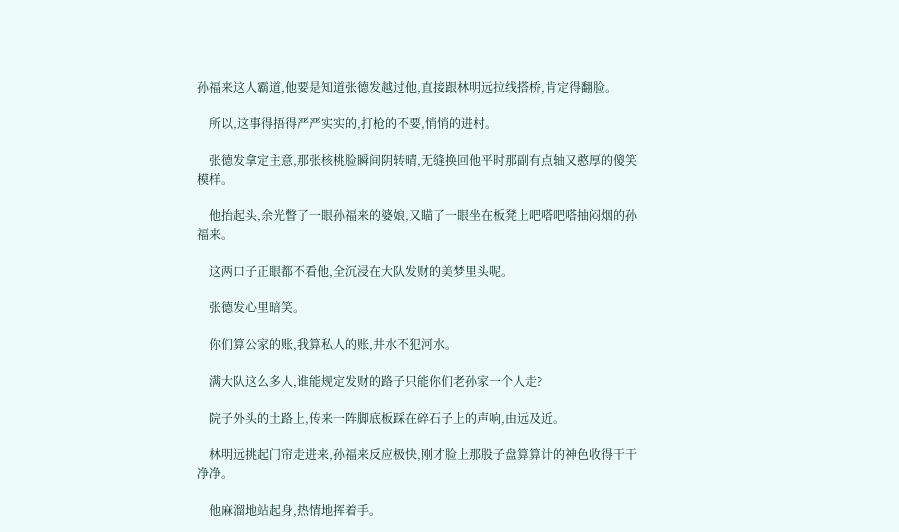孙福来这人霸道,他要是知道张德发越过他,直接跟林明远拉线搭桥,肯定得翻脸。

    所以,这事得捂得严严实实的,打枪的不要,悄悄的进村。

    张德发拿定主意,那张核桃脸瞬间阴转晴,无缝换回他平时那副有点轴又憨厚的傻笑模样。

    他抬起头,余光瞥了一眼孙福来的婆娘,又瞄了一眼坐在板凳上吧嗒吧嗒抽闷烟的孙福来。

    这两口子正眼都不看他,全沉浸在大队发财的美梦里头呢。

    张德发心里暗笑。

    你们算公家的账,我算私人的账,井水不犯河水。

    满大队这么多人,谁能规定发财的路子只能你们老孙家一个人走?

    院子外头的土路上,传来一阵脚底板踩在碎石子上的声响,由远及近。

    林明远挑起门帘走进来,孙福来反应极快,刚才脸上那股子盘算算计的神色收得干干净净。

    他麻溜地站起身,热情地挥着手。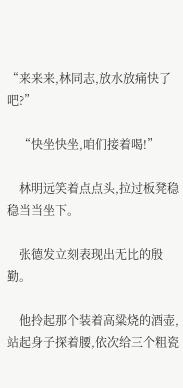“来来来,林同志,放水放痛快了吧?”

    “快坐快坐,咱们接着喝!”

    林明远笑着点点头,拉过板凳稳稳当当坐下。

    张德发立刻表现出无比的殷勤。

    他拎起那个装着高粱烧的酒壶,站起身子探着腰,依次给三个粗瓷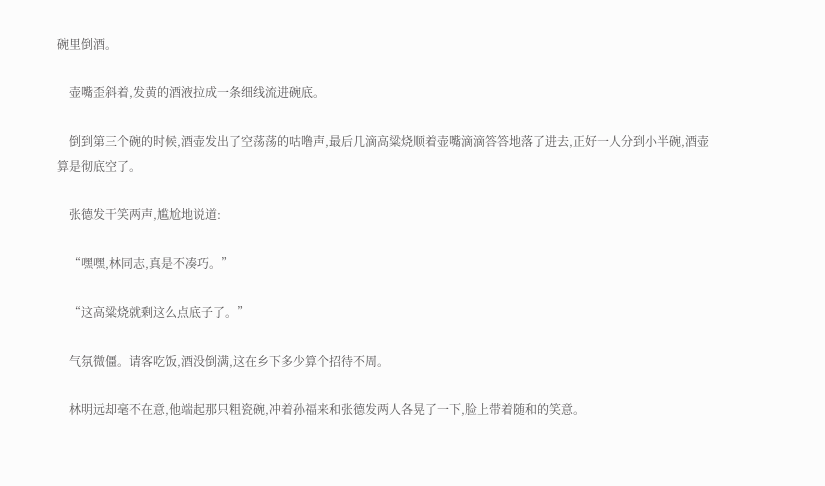碗里倒酒。

    壶嘴歪斜着,发黄的酒液拉成一条细线流进碗底。

    倒到第三个碗的时候,酒壶发出了空荡荡的咕噜声,最后几滴高粱烧顺着壶嘴滴滴答答地落了进去,正好一人分到小半碗,酒壶算是彻底空了。

    张德发干笑两声,尴尬地说道:

    “嘿嘿,林同志,真是不凑巧。”

    “这高粱烧就剩这么点底子了。”

    气氛微僵。请客吃饭,酒没倒满,这在乡下多少算个招待不周。

    林明远却毫不在意,他端起那只粗瓷碗,冲着孙福来和张德发两人各晃了一下,脸上带着随和的笑意。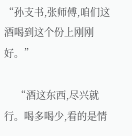“孙支书,张师傅,咱们这酒喝到这个份上刚刚好。”

    “酒这东西,尽兴就行。喝多喝少,看的是情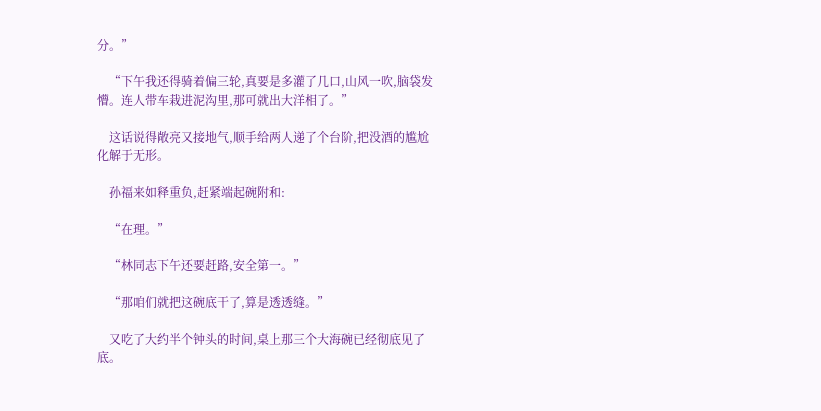分。”

    “下午我还得骑着偏三轮,真要是多灌了几口,山风一吹,脑袋发懵。连人带车栽进泥沟里,那可就出大洋相了。”

    这话说得敞亮又接地气,顺手给两人递了个台阶,把没酒的尴尬化解于无形。

    孙福来如释重负,赶紧端起碗附和:

    “在理。”

    “林同志下午还要赶路,安全第一。”

    “那咱们就把这碗底干了,算是透透缝。”

    又吃了大约半个钟头的时间,桌上那三个大海碗已经彻底见了底。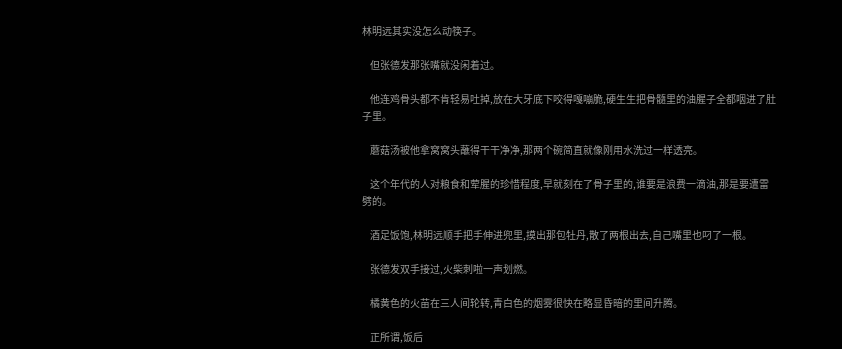林明远其实没怎么动筷子。

    但张德发那张嘴就没闲着过。

    他连鸡骨头都不肯轻易吐掉,放在大牙底下咬得嘎嘣脆,硬生生把骨髓里的油腥子全都咽进了肚子里。

    蘑菇汤被他拿窝窝头蘸得干干净净,那两个碗简直就像刚用水洗过一样透亮。

    这个年代的人对粮食和荤腥的珍惜程度,早就刻在了骨子里的,谁要是浪费一滴油,那是要遭雷劈的。

    酒足饭饱,林明远顺手把手伸进兜里,摸出那包牡丹,散了两根出去,自己嘴里也叼了一根。

    张德发双手接过,火柴刺啦一声划燃。

    橘黄色的火苗在三人间轮转,青白色的烟雾很快在略显昏暗的里间升腾。

    正所谓,饭后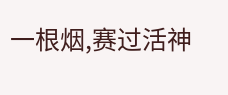一根烟,赛过活神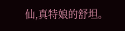仙,真特娘的舒坦。